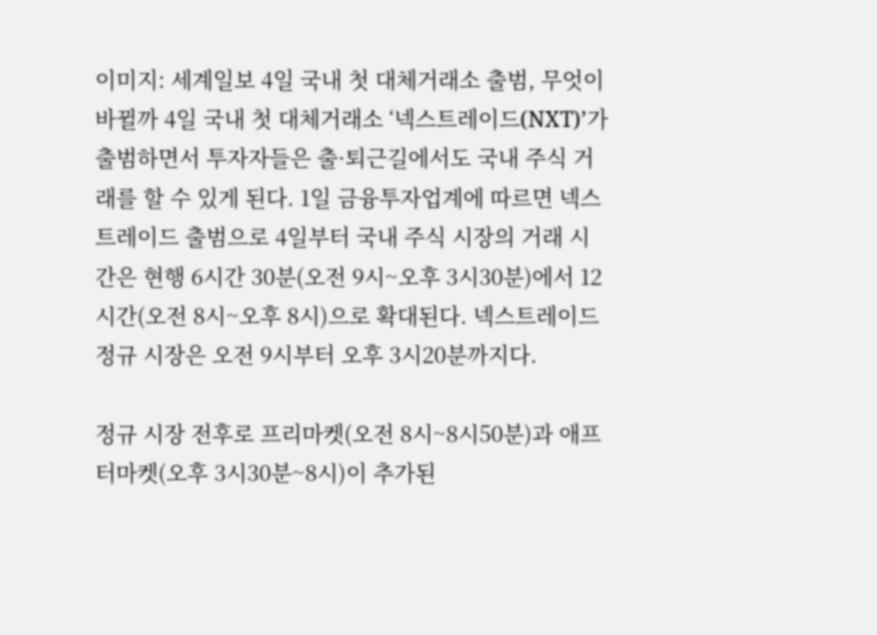이미지: 세계일보 4일 국내 첫 대체거래소 출범, 무엇이 바뀔까 4일 국내 첫 대체거래소 ‘넥스트레이드(NXT)’가 출범하면서 투자자들은 출·퇴근길에서도 국내 주식 거래를 할 수 있게 된다. 1일 금융투자업계에 따르면 넥스트레이드 출범으로 4일부터 국내 주식 시장의 거래 시간은 현행 6시간 30분(오전 9시~오후 3시30분)에서 12시간(오전 8시~오후 8시)으로 확대된다. 넥스트레이드 정규 시장은 오전 9시부터 오후 3시20분까지다.

정규 시장 전후로 프리마켓(오전 8시~8시50분)과 애프터마켓(오후 3시30분~8시)이 추가된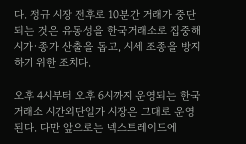다. 정규 시장 전후로 10분간 거래가 중단되는 것은 유동성을 한국거래소로 집중해 시가·종가 산출을 돕고, 시세 조종을 방지하기 위한 조치다.

오후 4시부터 오후 6시까지 운영되는 한국거래소 시간외단일가 시장은 그대로 운영된다. 다만 앞으로는 넥스트레이드에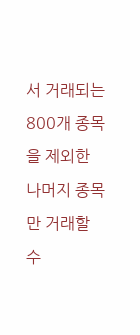서 거래되는 800개 종목을 제외한 나머지 종목만 거래할 수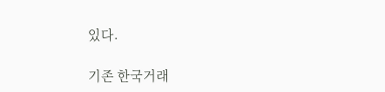있다.

기존 한국거래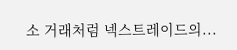소 거래처럼 넥스트레이드의...